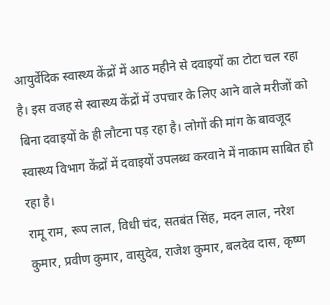आयुर्वेदिक स्वास्थ्य केंद्रों में आठ महीने से दवाइयों का टोटा चल रहा है। इस वजह से स्वास्थ्य केंद्रों में उपचार के लिए आने वाले मरीजों को बिना दवाइयों के ही लौटना पड़ रहा है। लोगों की मांग के बावजूद स्वास्थ्य विभाग केंद्रों में दवाइयों उपलब्ध करवाने में नाकाम साबित हो रहा है।
रामू राम, रूप लाल, विधी चंद, सतबंत सिंह, मदन लाल, नरेश कुमार, प्रवीण कुमार, वासुदेव, राजेश कुमार, बलदेव दास, कृष्ण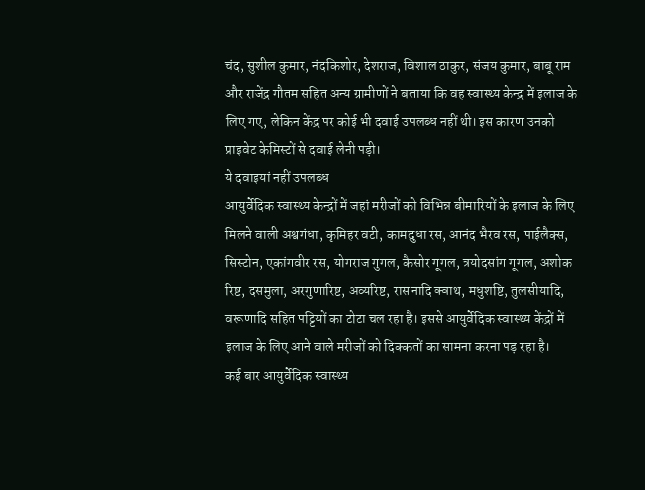चंद, सुशील कुमार, नंदकिशोर, देशराज, विशाल ठाकुर, संजय कुमार, बाबू राम और राजेंद्र गौतम सहित अन्य ग्रामीणों ने बताया कि वह स्वास्थ्य केन्द्र में इलाज के लिए गए, लेकिन केंद्र पर कोई भी दवाई उपलब्ध नहीं थी। इस कारण उनको प्राइवेट केमिस्टों से दवाई लेनी पड़ी।
ये दवाइयां नहीं उपलब्ध
आयुर्वेदिक स्वास्थ्य केन्द्रों में जहां मरीजों को विभिन्न बीमारियों के इलाज के लिए मिलने वाली अश्वगंधा, कृमिहर वटी, कामदुधा रस, आनंद भैरव रस, पाईलैक्स, सिस्टोन, एकांगवीर रस, योगराज गुगल, कैसोर गूगल, त्रयोदसांग गूगल, अशोक रिष्ट, दसमुला, अरगुणारिष्ट, अव्यरिष्ट, रासनादि क्वाथ, मधुशष्टि, तुलसीयादि, वरूणादि सहित पट्टियों का टोटा चल रहा है। इससे आयुर्वेदिक स्वास्थ्य केंद्रों में इलाज के लिए आने वाले मरीजों को दिक्कतों का सामना करना पड़ रहा है।
कई बार आयुर्वेदिक स्वास्थ्य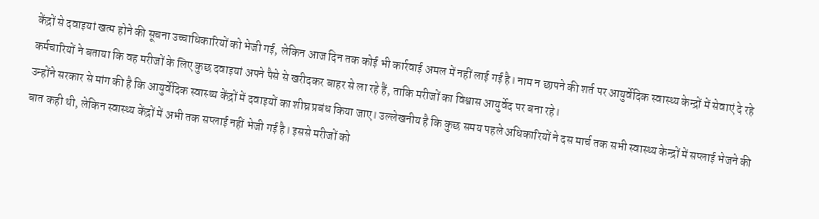केंद्रों से दवाइयां खत्म होने की सूचना उच्चाधिकारियों को भेजी गई, लेकिन आज दिन तक कोई भी कार्रवाई अमल में नहीं लाई गई है। नाम न छापने की शर्त पर आयुर्वेदिक स्वास्थ्य केन्द्रों में सेवाएं दे रहे कर्मचारियों ने बताया कि वह मरीजों के लिए कुछ दवाइयां अपने पैसे से खरीदकर बाहर से ला रहे हैं, ताकि मरीजों का विश्वास आयुर्वेद पर बना रहे।
उन्होंने सरकार से मांग की है कि आयुर्वेदिक स्वास्थ्य केंद्रों में दवाइयों का शीघ्र प्रबंध किया जाए। उल्लेखनीय है कि कुछ समय पहले अधिकारियों ने दस मार्च तक सभी स्वास्थ्य केन्द्रों में सप्लाई भेजने की बात कही थी, लेकिन स्वास्थ्य केंद्रों में अभी तक सप्लाई नहीं भेजी गई है। इससे मरीजों को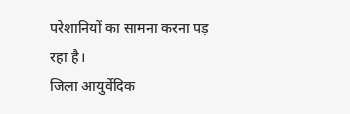परेशानियों का सामना करना पड़ रहा है।
जिला आयुर्वेदिक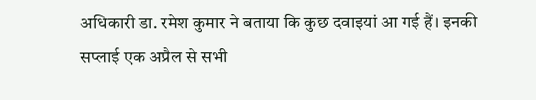अधिकारी डा. रमेश कुमार ने बताया कि कुछ दवाइयां आ गई हैं। इनकी सप्लाई एक अप्रैल से सभी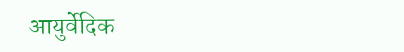आयुर्वेदिक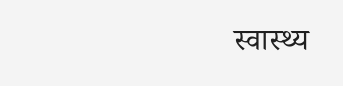स्वास्थ्य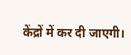केंद्रों में कर दी जाएगी।